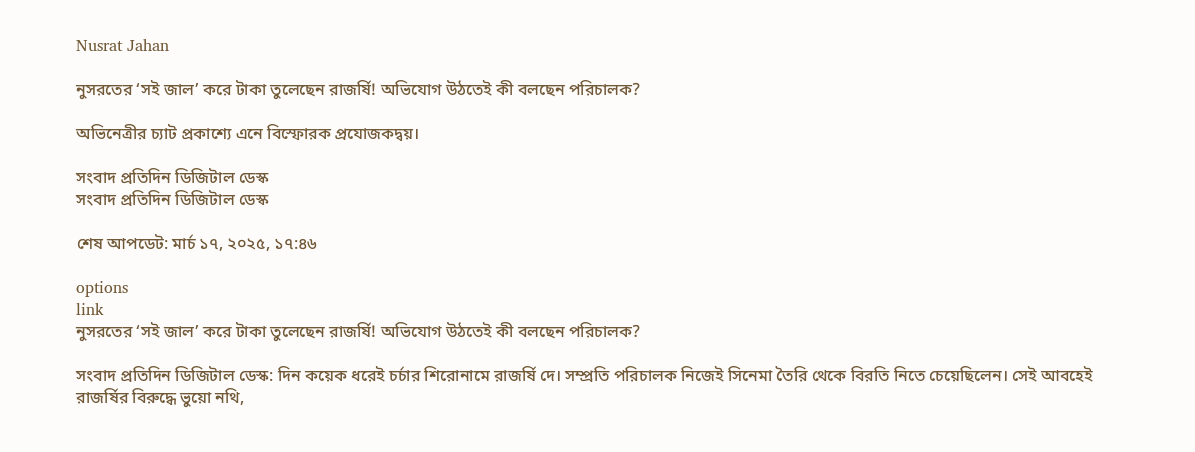Nusrat Jahan

নুসরতের ‘সই জাল’ করে টাকা তুলেছেন রাজর্ষি! অভিযোগ উঠতেই কী বলছেন পরিচালক?

অভিনেত্রীর চ্যাট প্রকাশ্যে এনে বিস্ফোরক প্রযোজকদ্বয়।

সংবাদ প্রতিদিন ডিজিটাল ডেস্ক
সংবাদ প্রতিদিন ডিজিটাল ডেস্ক

শেষ আপডেট: মার্চ ১৭, ২০২৫, ১৭:৪৬

options
link
নুসরতের ‘সই জাল’ করে টাকা তুলেছেন রাজর্ষি! অভিযোগ উঠতেই কী বলছেন পরিচালক?

সংবাদ প্রতিদিন ডিজিটাল ডেস্ক: দিন কয়েক ধরেই চর্চার শিরোনামে রাজর্ষি দে। সম্প্রতি পরিচালক নিজেই সিনেমা তৈরি থেকে বিরতি নিতে চেয়েছিলেন। সেই আবহেই রাজর্ষির বিরুদ্ধে ভুয়ো নথি,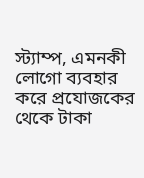স্ট্যাম্প, এমনকী লোগো ব্যবহার করে প্রযোজকের থেকে টাকা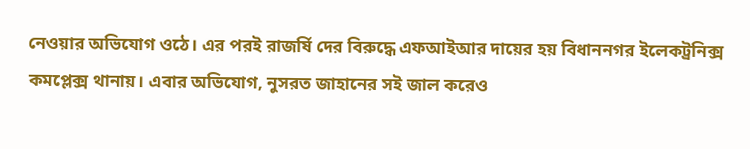নেওয়ার অভিযোগ ওঠে। এর পরই রাজর্ষি দের বিরুদ্ধে এফআইআর দায়ের হয় বিধাননগর ইলেকট্রনিক্স কমপ্লেক্স থানায়। এবার অভিযোগ, নুসরত জাহানের সই জাল করেও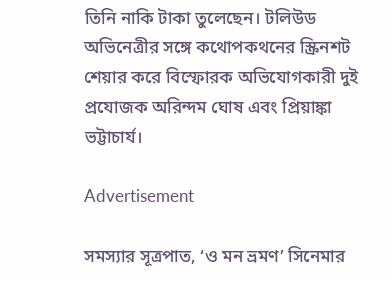তিনি নাকি টাকা তুলেছেন। টলিউড অভিনেত্রীর সঙ্গে কথোপকথনের স্ক্রিনশট শেয়ার করে বিস্ফোরক অভিযোগকারী দুই প্রযোজক অরিন্দম ঘোষ এবং প্রিয়াঙ্কা ভট্টাচার্য।

Advertisement

সমস্যার সূত্রপাত, ‘ও মন ভ্রমণ’ সিনেমার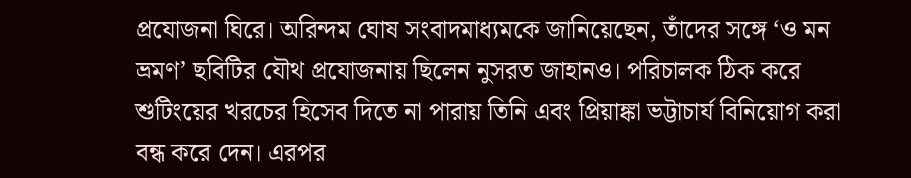প্রযোজনা ঘিরে। অরিন্দম ঘোষ সংবাদমাধ্যমকে জানিয়েছেন, তাঁদের সঙ্গে ‘ও মন ভ্রমণ’ ছবিটির যৌথ প্রযোজনায় ছিলেন নুসরত জাহানও। পরিচালক ঠিক করে শুটিংয়ের খরচের হিসেব দিতে না পারায় তিনি এবং প্রিয়াঙ্কা ভট্টাচার্য বিনিয়োগ করা বন্ধ করে দেন। এরপর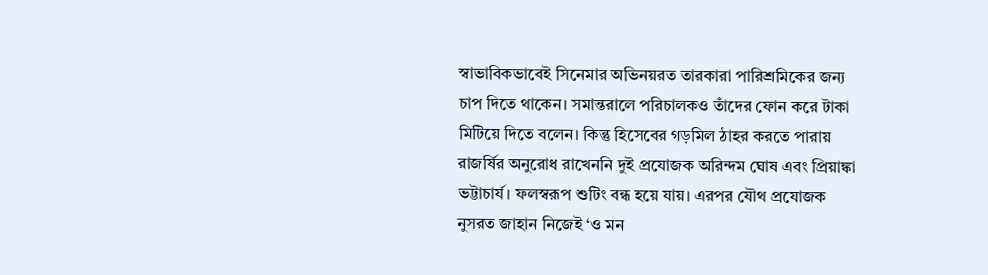স্বাভাবিকভাবেই সিনেমার অভিনয়রত তারকারা পারিশ্রমিকের জন্য চাপ দিতে থাকেন। সমান্তরালে পরিচালকও তাঁদের ফোন করে টাকা মিটিয়ে দিতে বলেন। কিন্তু হিসেবের গড়মিল ঠাহর করতে পারায় রাজর্ষির অনুরোধ রাখেননি দুই প্রযোজক অরিন্দম ঘোষ এবং প্রিয়াঙ্কা ভট্টাচার্য। ফলস্বরূপ শুটিং বন্ধ হয়ে যায়। এরপর যৌথ প্রযোজক নুসরত জাহান নিজেই ‘ও মন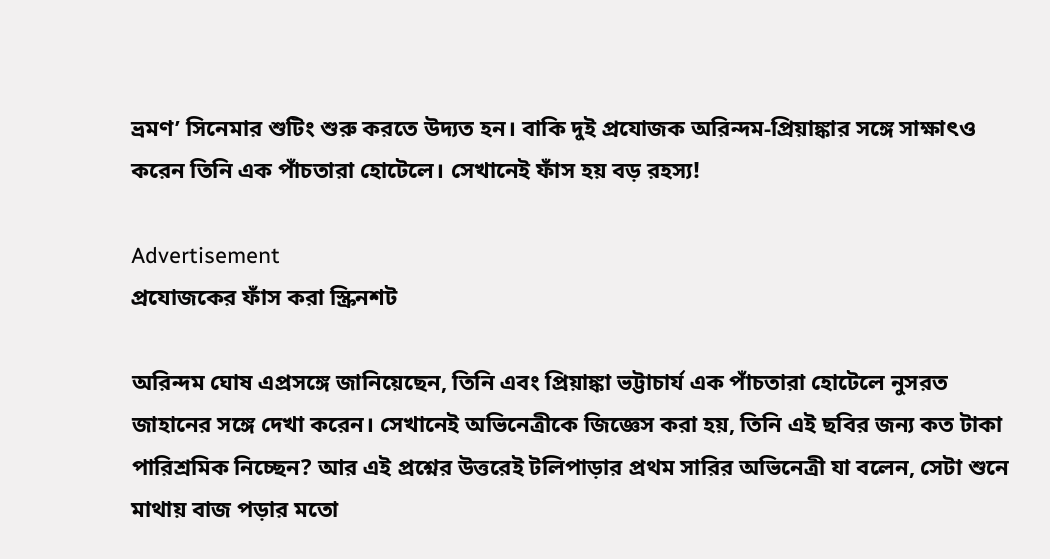ভ্রমণ’ সিনেমার শুটিং শুরু করতে উদ্যত হন। বাকি দুই প্রযোজক অরিন্দম-প্রিয়াঙ্কার সঙ্গে সাক্ষাৎও করেন তিনি এক পাঁচতারা হোটেলে। সেখানেই ফাঁস হয় বড় রহস্য!

Advertisement
প্রযোজকের ফাঁস করা স্ক্রিনশট

অরিন্দম ঘোষ এপ্রসঙ্গে জানিয়েছেন, তিনি এবং প্রিয়াঙ্কা ভট্টাচার্য এক পাঁচতারা হোটেলে নুসরত জাহানের সঙ্গে দেখা করেন। সেখানেই অভিনেত্রীকে জিজ্ঞেস করা হয়, তিনি এই ছবির জন্য কত টাকা পারিশ্রমিক নিচ্ছেন? আর এই প্রশ্নের উত্তরেই টলিপাড়ার প্রথম সারির অভিনেত্রী যা বলেন, সেটা শুনে মাথায় বাজ পড়ার মতো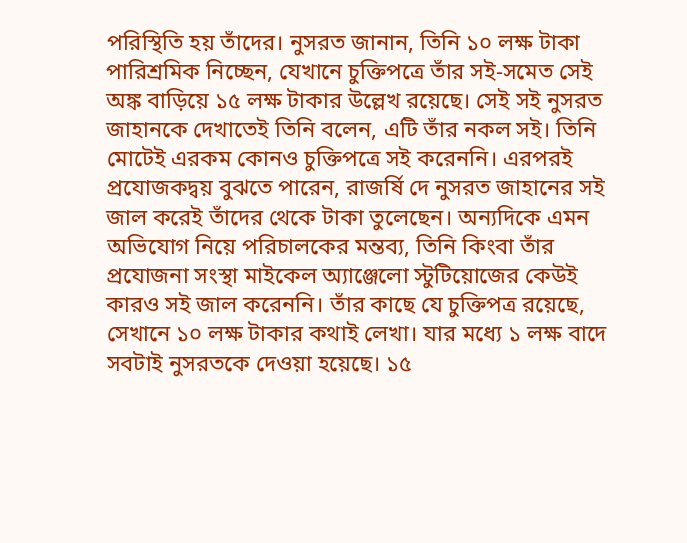পরিস্থিতি হয় তাঁদের। নুসরত জানান, তিনি ১০ লক্ষ টাকা পারিশ্রমিক নিচ্ছেন, যেখানে চুক্তিপত্রে তাঁর সই-সমেত সেই অঙ্ক বাড়িয়ে ১৫ লক্ষ টাকার উল্লেখ রয়েছে। সেই সই নুসরত জাহানকে দেখাতেই তিনি বলেন, এটি তাঁর নকল সই। তিনি মোটেই এরকম কোনও চুক্তিপত্রে সই করেননি। এরপরই প্রযোজকদ্বয় বুঝতে পারেন, রাজর্ষি দে নুসরত জাহানের সই জাল করেই তাঁদের থেকে টাকা তুলেছেন। অন্যদিকে এমন অভিযোগ নিয়ে পরিচালকের মন্তব্য, তিনি কিংবা তাঁর প্রযোজনা সংস্থা মাইকেল অ্যাঞ্জেলো স্টুটিয়োজের কেউই কারও সই জাল করেননি। তাঁর কাছে যে চুক্তিপত্র রয়েছে, সেখানে ১০ লক্ষ টাকার কথাই লেখা। যার মধ্যে ১ লক্ষ বাদে সবটাই নুসরতকে দেওয়া হয়েছে। ১৫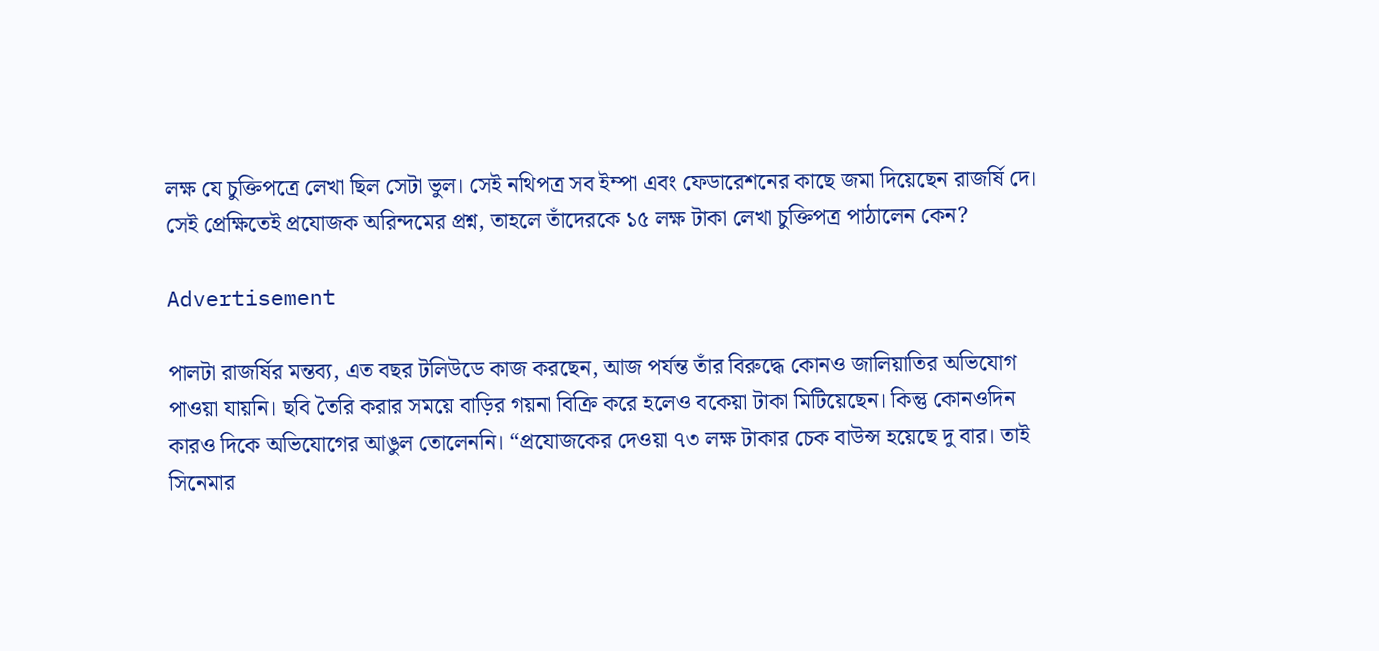লক্ষ যে চুক্তিপত্রে লেখা ছিল সেটা ভুল। সেই নথিপত্র সব ইম্পা এবং ফেডারেশনের কাছে জমা দিয়েছেন রাজর্ষি দে। সেই প্রেক্ষিতেই প্রযোজক অরিন্দমের প্রশ্ন, তাহলে তাঁদেরকে ১৫ লক্ষ টাকা লেখা চুক্তিপত্র পাঠালেন কেন?

Advertisement

পালটা রাজর্ষির মন্তব্য, এত বছর টলিউডে কাজ করছেন, আজ পর্যন্ত তাঁর বিরুদ্ধে কোনও জালিয়াতির অভিযোগ পাওয়া যায়নি। ছবি তৈরি করার সময়ে বাড়ির গয়না বিক্রি করে হলেও বকেয়া টাকা মিটিয়েছেন। কিন্তু কোনওদিন কারও দিকে অভিযোগের আঙুল তোলেননি। “প্রযোজকের দেওয়া ৭৩ লক্ষ টাকার চেক বাউন্স হয়েছে দু বার। তাই সিনেমার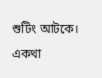শুটিং আটকে। একথা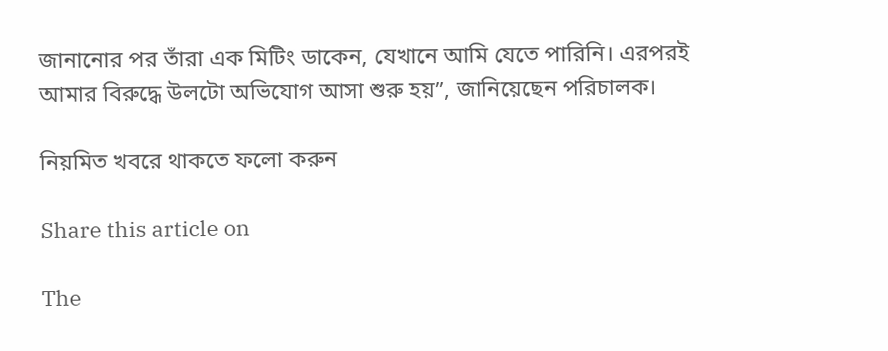জানানোর পর তাঁরা এক মিটিং ডাকেন, যেখানে আমি যেতে পারিনি। এরপরই আমার বিরুদ্ধে উলটো অভিযোগ আসা শুরু হয়”, জানিয়েছেন পরিচালক।

নিয়মিত খবরে থাকতে ফলো করুন

Share this article on

The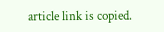article link is copied.